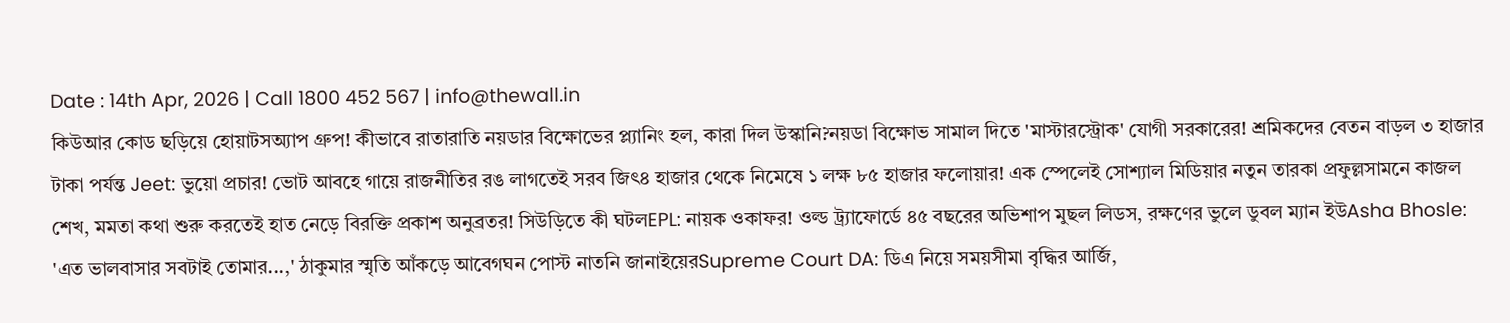Date : 14th Apr, 2026 | Call 1800 452 567 | info@thewall.in
কিউআর কোড ছড়িয়ে হোয়াটসঅ্যাপ গ্রুপ! কীভাবে রাতারাতি নয়ডার বিক্ষোভের প্ল্যানিং হল, কারা দিল উস্কানি?নয়ডা বিক্ষোভ সামাল দিতে 'মাস্টারস্ট্রোক' যোগী সরকারের! শ্রমিকদের বেতন বাড়ল ৩ হাজার টাকা পর্যন্ত Jeet: ভুয়ো প্রচার! ভোট আবহে গায়ে রাজনীতির রঙ লাগতেই সরব জিৎ৪ হাজার থেকে নিমেষে ১ লক্ষ ৮৫ হাজার ফলোয়ার! এক স্পেলেই সোশ্যাল মিডিয়ার নতুন তারকা প্রফুল্লসামনে কাজল শেখ, মমতা কথা শুরু করতেই হাত নেড়ে বিরক্তি প্রকাশ অনুব্রতর! সিউড়িতে কী ঘটলEPL: নায়ক ওকাফর! ওল্ড ট্র্যাফোর্ডে ৪৫ বছরের অভিশাপ মুছল লিডস, রক্ষণের ভুলে ডুবল ম্যান ইউAsha Bhosle: 'এত ভালবাসার সবটাই তোমার...,' ঠাকুমার স্মৃতি আঁকড়ে আবেগঘন পোস্ট নাতনি জানাইয়েরSupreme Court DA: ডিএ নিয়ে সময়সীমা বৃদ্ধির আর্জি,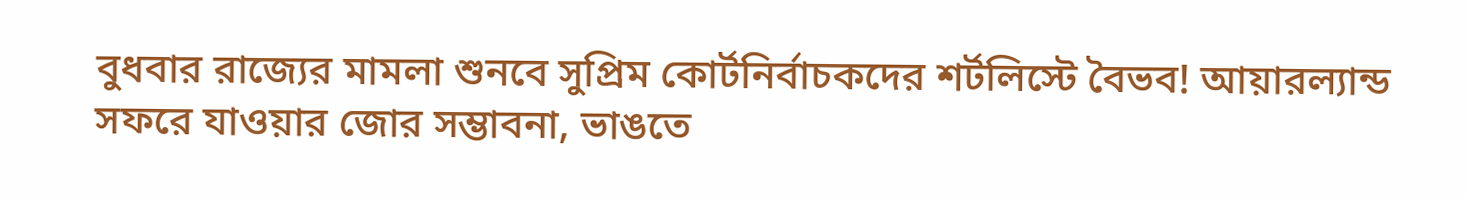বুধবার রাজ্যের মামলা শুনবে সুপ্রিম কোর্টনির্বাচকদের শর্টলিস্টে বৈভব! আয়ারল্যান্ড সফরে যাওয়ার জোর সম্ভাবনা, ভাঙতে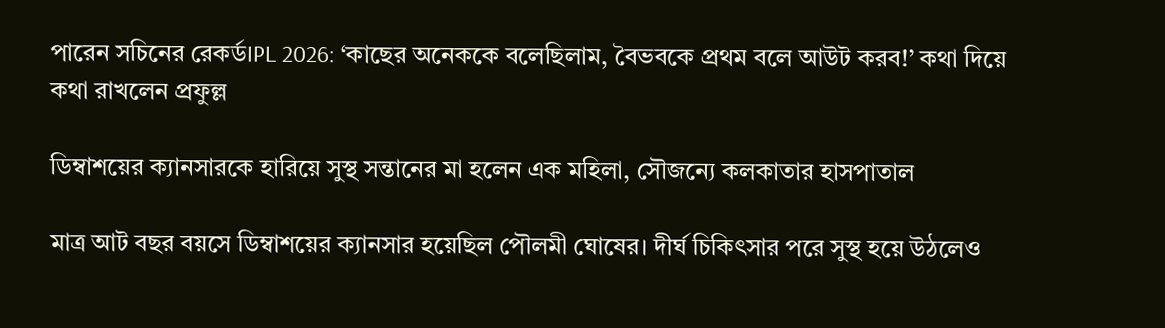পারেন সচিনের রেকর্ডIPL 2026: ‘কাছের অনেককে বলেছিলাম, বৈভবকে প্রথম বলে আউট করব!’ কথা দিয়ে কথা রাখলেন প্রফুল্ল

ডিম্বাশয়ের ক্যানসারকে হারিয়ে সুস্থ সন্তানের মা হলেন এক মহিলা, সৌজন্যে কলকাতার হাসপাতাল

মাত্র আট বছর বয়সে ডিম্বাশয়ের ক্যানসার হয়েছিল পৌলমী ঘোষের। দীর্ঘ চিকিৎসার পরে সুস্থ হয়ে উঠলেও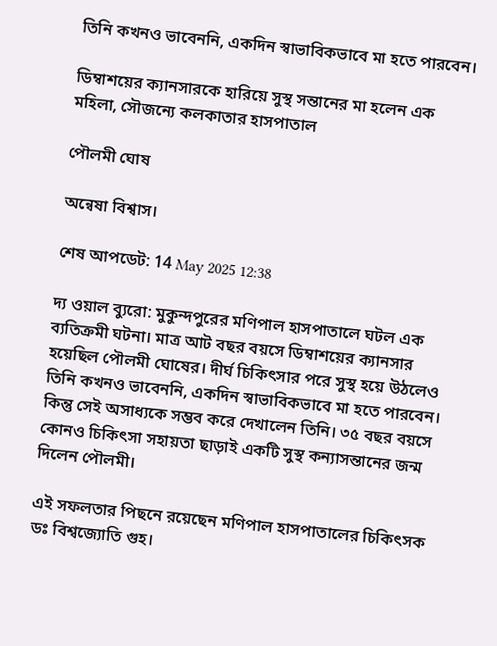তিনি কখনও ভাবেননি, একদিন স্বাভাবিকভাবে মা হতে পারবেন।

ডিম্বাশয়ের ক্যানসারকে হারিয়ে সুস্থ সন্তানের মা হলেন এক মহিলা, সৌজন্যে কলকাতার হাসপাতাল

পৌলমী ঘোষ

অন্বেষা বিশ্বাস।

শেষ আপডেট: 14 May 2025 12:38

দ্য ওয়াল ব্যুরো: মুকুন্দপুরের মণিপাল হাসপাতালে ঘটল এক ব্যতিক্রমী ঘটনা। মাত্র আট বছর বয়সে ডিম্বাশয়ের ক্যানসার হয়েছিল পৌলমী ঘোষের। দীর্ঘ চিকিৎসার পরে সুস্থ হয়ে উঠলেও তিনি কখনও ভাবেননি, একদিন স্বাভাবিকভাবে মা হতে পারবেন। কিন্তু সেই অসাধ্যকে সম্ভব করে দেখালেন তিনি। ৩৫ বছর বয়সে কোনও চিকিৎসা সহায়তা ছাড়াই একটি সুস্থ কন্যাসন্তানের জন্ম দিলেন পৌলমী।

এই সফলতার পিছনে রয়েছেন মণিপাল হাসপাতালের চিকিৎসক ডঃ বিশ্বজ্যোতি গুহ।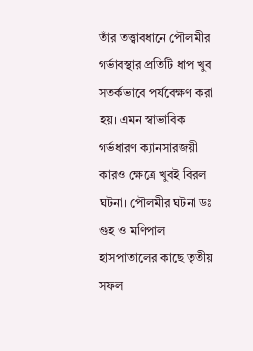তাঁর তত্ত্বাবধানে পৌলমীর গর্ভাবস্থার প্রতিটি ধাপ খুব সতর্কভাবে পর্যবেক্ষণ করা হয়। এমন স্বাভাবিক গর্ভধারণ ক্যানসারজয়ী কারও ক্ষেত্রে খুবই বিরল ঘটনা। পৌলমীর ঘটনা ডঃ গুহ ও মণিপাল হাসপাতালের কাছে তৃতীয় সফল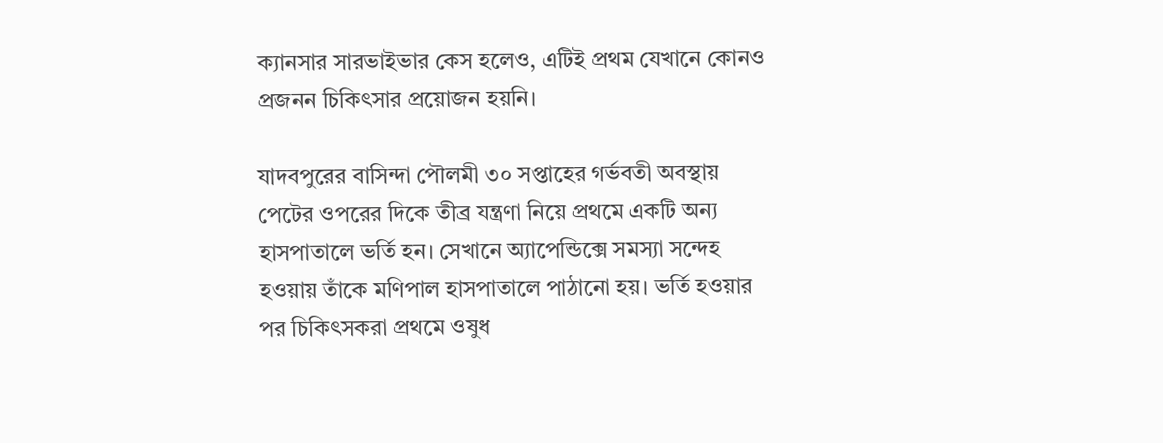ক্যানসার সারভাইভার কেস হলেও, এটিই প্রথম যেখানে কোনও প্রজনন চিকিৎসার প্রয়োজন হয়নি।

যাদবপুরের বাসিন্দা পৌলমী ৩০ সপ্তাহের গর্ভবতী অবস্থায় পেটের ওপরের দিকে তীব্র যন্ত্রণা নিয়ে প্রথমে একটি অন্য হাসপাতালে ভর্তি হন। সেখানে অ্যাপেন্ডিক্সে সমস্যা সন্দেহ হওয়ায় তাঁকে মণিপাল হাসপাতালে পাঠানো হয়। ভর্তি হওয়ার পর চিকিৎসকরা প্রথমে ওষুধ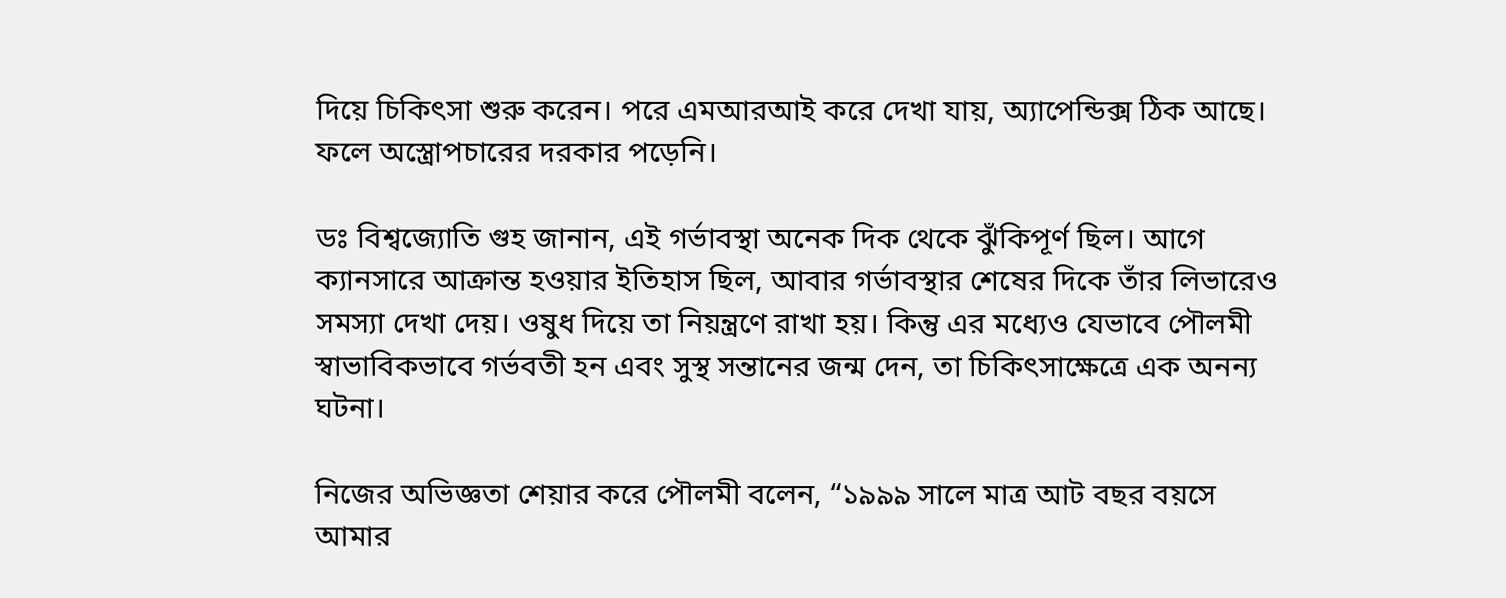দিয়ে চিকিৎসা শুরু করেন। পরে এমআরআই করে দেখা যায়, অ্যাপেন্ডিক্স ঠিক আছে। ফলে অস্ত্রোপচারের দরকার পড়েনি।

ডঃ বিশ্বজ্যোতি গুহ জানান, এই গর্ভাবস্থা অনেক দিক থেকে ঝুঁকিপূর্ণ ছিল। আগে ক্যানসারে আক্রান্ত হওয়ার ইতিহাস ছিল, আবার গর্ভাবস্থার শেষের দিকে তাঁর লিভারেও সমস্যা দেখা দেয়। ওষুধ দিয়ে তা নিয়ন্ত্রণে রাখা হয়। কিন্তু এর মধ্যেও যেভাবে পৌলমী স্বাভাবিকভাবে গর্ভবতী হন এবং সুস্থ সন্তানের জন্ম দেন, তা চিকিৎসাক্ষেত্রে এক অনন্য ঘটনা।

নিজের অভিজ্ঞতা শেয়ার করে পৌলমী বলেন, “১৯৯৯ সালে মাত্র আট বছর বয়সে আমার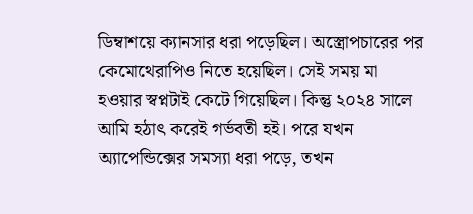ডিম্বাশয়ে ক্যানসার ধরা পড়েছিল। অস্ত্রোপচারের পর কেমোথেরাপিও নিতে হয়েছিল। সেই সময় মা হওয়ার স্বপ্নটাই কেটে গিয়েছিল। কিন্তু ২০২৪ সালে আমি হঠাৎ করেই গর্ভবতী হই। পরে যখন অ্যাপেন্ডিক্সের সমস্যা ধরা পড়ে, তখন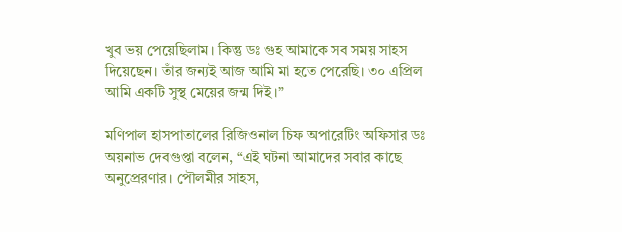খুব ভয় পেয়েছিলাম। কিন্তু ডঃ গুহ আমাকে সব সময় সাহস দিয়েছেন। তাঁর জন্যই আজ আমি মা হতে পেরেছি। ৩০ এপ্রিল আমি একটি সুস্থ মেয়ের জন্ম দিই।”

মণিপাল হাসপাতালের রিজিওনাল চিফ অপারেটিং অফিসার ডঃ অয়নাভ দেবগুপ্তা বলেন, “এই ঘটনা আমাদের সবার কাছে অনুপ্রেরণার। পৌলমীর সাহস,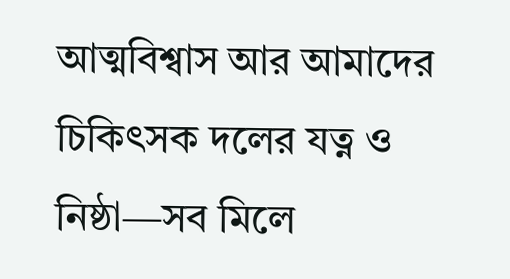আত্মবিশ্বাস আর আমাদের চিকিৎসক দলের যত্ন ও নিষ্ঠা—সব মিলে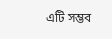এটি সম্ভব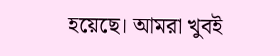হয়েছে। আমরা খুবই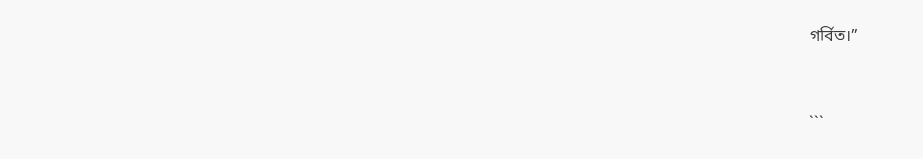গর্বিত।”


```